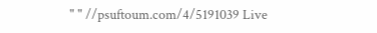" " //psuftoum.com/4/5191039 Live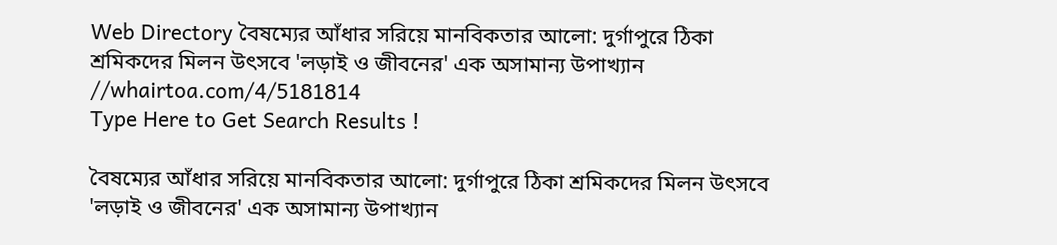Web Directory বৈষম্যের আঁধার সরিয়ে মানবিকতার আলো: দুর্গাপুরে ঠিকা শ্রমিকদের মিলন উৎসবে 'লড়াই ও জীবনের' এক অসামান্য উপাখ্যান //whairtoa.com/4/5181814
Type Here to Get Search Results !

বৈষম্যের আঁধার সরিয়ে মানবিকতার আলো: দুর্গাপুরে ঠিকা শ্রমিকদের মিলন উৎসবে 'লড়াই ও জীবনের' এক অসামান্য উপাখ্যান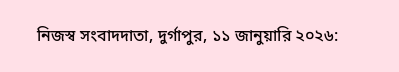নিজস্ব সংবাদদাতা, দুর্গাপুর, ১১ জানুয়ারি ২০২৬: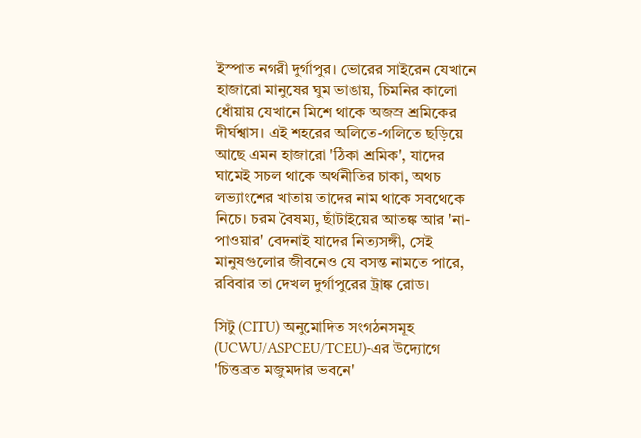ইস্পাত নগরী দুর্গাপুর। ভোরের সাইরেন যেখানে হাজারো মানুষের ঘুম ভাঙায়, চিমনির কালো ধোঁয়ায় যেখানে মিশে থাকে অজস্র শ্রমিকের দীর্ঘশ্বাস। এই শহরের অলিতে-গলিতে ছড়িয়ে আছে এমন হাজারো 'ঠিকা শ্রমিক', যাদের ঘামেই সচল থাকে অর্থনীতির চাকা, অথচ লভ্যাংশের খাতায় তাদের নাম থাকে সবথেকে নিচে। চরম বৈষম্য, ছাঁটাইয়ের আতঙ্ক আর 'না-পাওয়ার' বেদনাই যাদের নিত্যসঙ্গী, সেই মানুষগুলোর জীবনেও যে বসন্ত নামতে পারে, রবিবার তা দেখল দুর্গাপুরের ট্রাঙ্ক রোড।

সিটু (CITU) অনুমোদিত সংগঠনসমূহ (UCWU/ASPCEU/TCEU)-এর উদ্যোগে 'চিত্তব্রত মজুমদার ভবনে'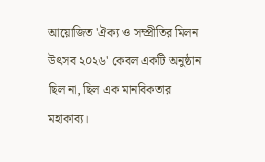আয়োজিত 'ঐক্য ও সম্প্রীতির মিলন উৎসব ২০২৬' কেবল একটি অনুষ্ঠান ছিল না, ছিল এক মানবিকতার মহাকাব্য।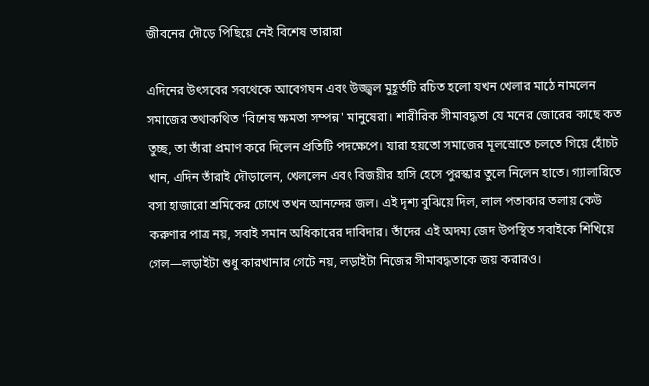জীবনের দৌড়ে পিছিয়ে নেই বিশেষ তারারা

এদিনের উৎসবের সবথেকে আবেগঘন এবং উজ্জ্বল মুহূর্তটি রচিত হলো যখন খেলার মাঠে নামলেন সমাজের তথাকথিত 'বিশেষ ক্ষমতা সম্পন্ন' মানুষেরা। শারীরিক সীমাবদ্ধতা যে মনের জোরের কাছে কত তুচ্ছ, তা তাঁরা প্রমাণ করে দিলেন প্রতিটি পদক্ষেপে। যারা হয়তো সমাজের মূলস্রোতে চলতে গিয়ে হোঁচট খান, এদিন তাঁরাই দৌড়ালেন, খেললেন এবং বিজয়ীর হাসি হেসে পুরস্কার তুলে নিলেন হাতে। গ্যালারিতে বসা হাজারো শ্রমিকের চোখে তখন আনন্দের জল। এই দৃশ্য বুঝিয়ে দিল, লাল পতাকার তলায় কেউ করুণার পাত্র নয়, সবাই সমান অধিকারের দাবিদার। তাঁদের এই অদম্য জেদ উপস্থিত সবাইকে শিখিয়ে গেল—লড়াইটা শুধু কারখানার গেটে নয়, লড়াইটা নিজের সীমাবদ্ধতাকে জয় করারও।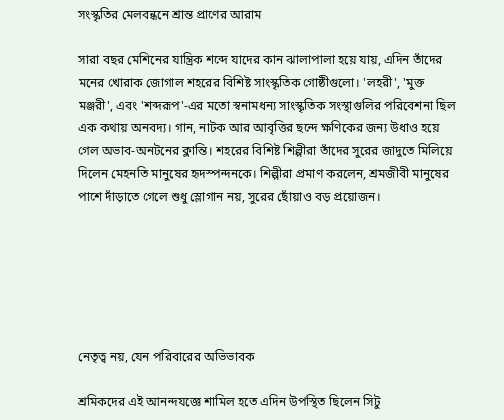সংস্কৃতির মেলবন্ধনে শ্রান্ত প্রাণের আরাম

সারা বছর মেশিনের যান্ত্রিক শব্দে যাদের কান ঝালাপালা হয়ে যায়, এদিন তাঁদের মনের খোরাক জোগাল শহরের বিশিষ্ট সাংস্কৃতিক গোষ্ঠীগুলো। 'লহরী', 'মুক্ত মঞ্জরী', এবং 'শব্দরূপ'-এর মতো স্বনামধন্য সাংস্কৃতিক সংস্থাগুলির পরিবেশনা ছিল এক কথায় অনবদ্য। গান, নাটক আর আবৃত্তির ছন্দে ক্ষণিকের জন্য উধাও হয়ে গেল অভাব-অনটনের ক্লান্তি। শহরের বিশিষ্ট শিল্পীরা তাঁদের সুরের জাদুতে মিলিয়ে দিলেন মেহনতি মানুষের হৃদস্পন্দনকে। শিল্পীরা প্রমাণ করলেন, শ্রমজীবী মানুষের পাশে দাঁড়াতে গেলে শুধু স্লোগান নয়, সুরের ছোঁয়াও বড় প্রয়োজন।






নেতৃত্ব নয়, যেন পরিবারের অভিভাবক

শ্রমিকদের এই আনন্দযজ্ঞে শামিল হতে এদিন উপস্থিত ছিলেন সিটু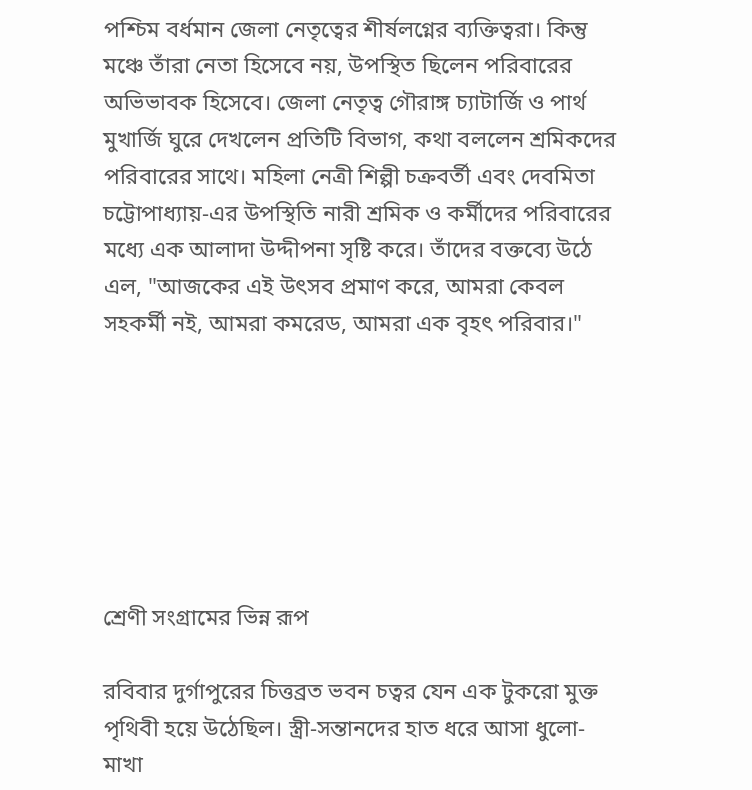পশ্চিম বর্ধমান জেলা নেতৃত্বের শীর্ষলগ্নের ব্যক্তিত্বরা। কিন্তু মঞ্চে তাঁরা নেতা হিসেবে নয়, উপস্থিত ছিলেন পরিবারের অভিভাবক হিসেবে। জেলা নেতৃত্ব গৌরাঙ্গ চ্যাটার্জি ও পার্থ মুখার্জি ঘুরে দেখলেন প্রতিটি বিভাগ, কথা বললেন শ্রমিকদের পরিবারের সাথে। মহিলা নেত্রী শিল্পী চক্রবর্তী এবং দেবমিতা চট্টোপাধ্যায়-এর উপস্থিতি নারী শ্রমিক ও কর্মীদের পরিবারের মধ্যে এক আলাদা উদ্দীপনা সৃষ্টি করে। তাঁদের বক্তব্যে উঠে এল, "আজকের এই উৎসব প্রমাণ করে, আমরা কেবল সহকর্মী নই, আমরা কমরেড, আমরা এক বৃহৎ পরিবার।"







শ্রেণী সংগ্রামের ভিন্ন রূপ

রবিবার দুর্গাপুরের চিত্তব্রত ভবন চত্বর যেন এক টুকরো মুক্ত পৃথিবী হয়ে উঠেছিল। স্ত্রী-সন্তানদের হাত ধরে আসা ধুলো-মাখা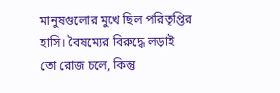মানুষগুলোর মুখে ছিল পরিতৃপ্তির হাসি। বৈষম্যের বিরুদ্ধে লড়াই তো রোজ চলে, কিন্তু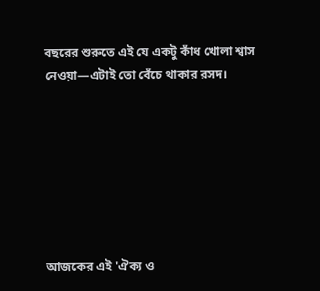বছরের শুরুতে এই যে একটু কাঁধ খোলা শ্বাস নেওয়া—এটাই তো বেঁচে থাকার রসদ।







আজকের এই 'ঐক্য ও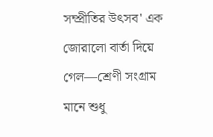সম্প্রীতির উৎসব' এক জোরালো বার্তা দিয়ে গেল—শ্রেণী সংগ্রাম মানে শুধু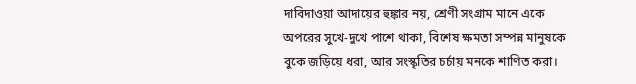দাবিদাওয়া আদায়ের হুঙ্কার নয়, শ্রেণী সংগ্রাম মানে একে অপরের সুখে-দুখে পাশে থাকা, বিশেষ ক্ষমতা সম্পন্ন মানুষকে বুকে জড়িয়ে ধরা, আর সংস্কৃতির চর্চায় মনকে শাণিত করা।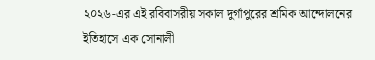২০২৬-এর এই রবিবাসরীয় সকাল দুর্গাপুরের শ্রমিক আন্দোলনের ইতিহাসে এক সোনালী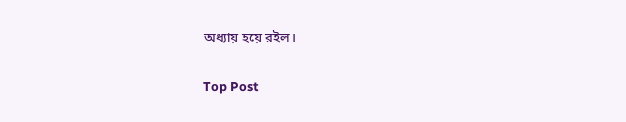অধ্যায় হয়ে রইল।

Top Post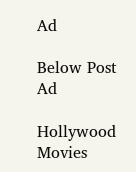Ad

Below Post Ad

Hollywood Movies